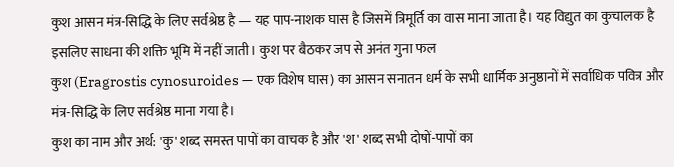कुश आसन मंत्र-सिद्धि के लिए सर्वश्रेष्ठ है — यह पाप-नाशक घास है जिसमें त्रिमूर्ति का वास माना जाता है। यह विद्युत का कुचालक है इसलिए साधना की शक्ति भूमि में नहीं जाती। कुश पर बैठकर जप से अनंत गुना फल
कुश (Eragrostis cynosuroides — एक विशेष घास) का आसन सनातन धर्म के सभी धार्मिक अनुष्ठानों में सर्वाधिक पवित्र और मंत्र-सिद्धि के लिए सर्वश्रेष्ठ माना गया है।
कुश का नाम और अर्थ: 'कु' शब्द समस्त पापों का वाचक है और 'श' शब्द सभी दोषों-पापों का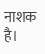नाशक है।